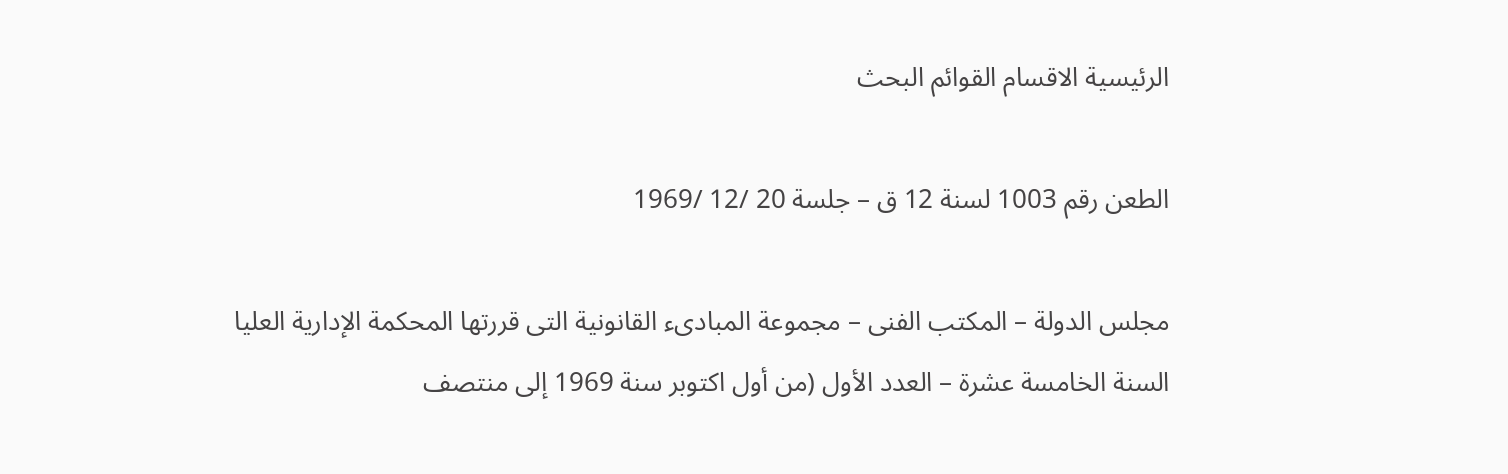الرئيسية الاقسام القوائم البحث

الطعن رقم 1003 لسنة 12 ق – جلسة 20 /12 /1969

مجلس الدولة – المكتب الفنى – مجموعة المبادىء القانونية التى قررتها المحكمة الإدارية العليا
السنة الخامسة عشرة – العدد الأول (من أول اكتوبر سنة 1969 إلى منتصف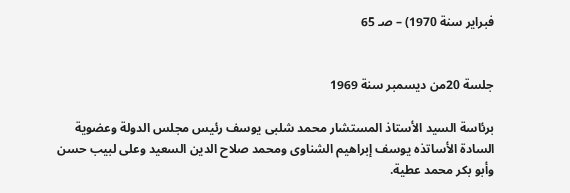فبراير سنة 1970) – صـ 65


جلسة 20من ديسمبر سنة 1969

برئاسة السيد الأستاذ المستشار محمد شلبى يوسف رئيس مجلس الدولة وعضوية السادة الأساتذه يوسف إبراهيم الشناوى ومحمد صلاح الدين السعيد وعلى لبيب حسن وأبو بكر محمد عطية.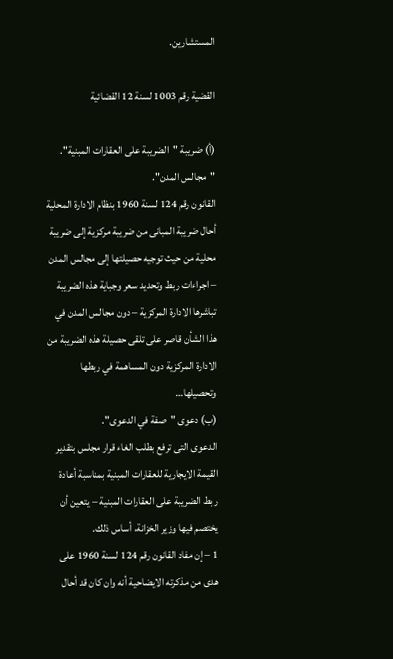المستشارين.

القضية رقم 1003 لسنة 12 القضائية

(أ) ضريبة "الضريبة على العقارات المبنية". "مجالس المدن".
القانون رقم 124 لسنة 1960 بنظام الادارة المحلية أحال ضريبة المبانى من ضريبة مركزية إلى ضريبة محلية من حيث توجيه حصيلتها إلى مجالس المدن – اجراءات ربط وتحديد سعر وجباية هذه الضريبة تباشرها الادارة المركزية – دون مجالس المدن في هذا الشأن قاصر على تلقى حصيلة هذه الضريبة من الادارة المركزية دون المساهمة في ربطها وتحصيلها…
(ب) دعوى "صفة في الدعوى".
الدعوى التى ترفع بطلب الغاء قرار مجلس بتقدير القيمة الايجارية للعقارات المبنية بمناسبة أعادة ربط الضريبة على العقارات المبنية – يتعين أن يختصم فيها وزير الخزانة، أساس ذلك.
1 – إن مفاد القانون رقم 124 لسنة 1960 على هدى من مذكرته الايضاحية أنه وان كان قد أحال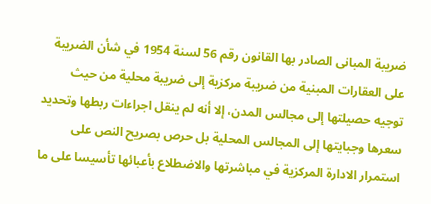ضريبة المبانى الصادر بها القانون رقم 56 لسنة 1954 في شأن الضريبة على العقارات المبنية من ضريبة مركزية إلى ضريبة محلية من حيث توجيه حصيلتها إلى مجالس المدن، إلا أنه لم ينقل اجراءات ربطها وتحديد سعرها وجبايتها إلى المجالس المحلية بل حرص بصريح النص على استمرار الادارة المركزية في مباشرتها والاضطلاع بأعبائها تأسيسا على ما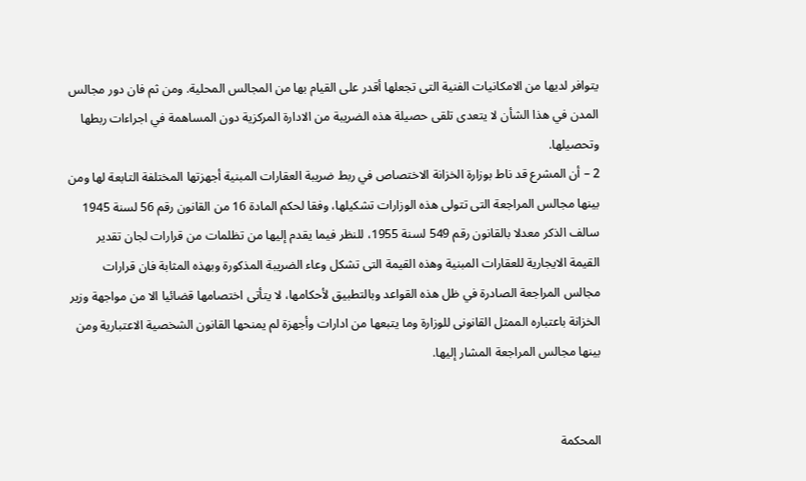يتوافر لديها من الامكانيات الفنية التى تجعلها أقدر على القيام بها من المجالس المحلية. ومن ثم فان دور مجالس المدن في هذا الشأن لا يتعدى تلقى حصيلة هذه الضريبة من الادارة المركزية دون المساهمة في اجراءات ربطها وتحصيلها.
2 – أن المشرع قد ناط بوزارة الخزانة الاختصاص في ربط ضريبة العقارات المبنية أجهزتها المختلفة التابعة لها ومن بينها مجالس المراجعة التى تتولى هذه الوزارات تشكيلها، وفقا لحكم المادة 16 من القانون رقم 56 لسنة 1945 سالف الذكر معدلا بالقانون رقم 549 لسنة 1955، للنظر فيما يقدم إليها من تظلمات من قرارات لجان تقدير القيمة الايجارية للعقارات المبنية وهذه القيمة التى تشكل وعاء الضريبة المذكورة وبهذه المثابة فان قرارات مجالس المراجعة الصادرة في ظل هذه القواعد وبالتطبيق لأحكامها، لا يتأتى اختصامها قضائيا الا من مواجهة وزير الخزانة باعتباره الممثل القانونى للوزارة وما يتبعها من ادارات وأجهزة لم يمنحها القانون الشخصية الاعتبارية ومن بينها مجالس المراجعة المشار إليها.


المحكمة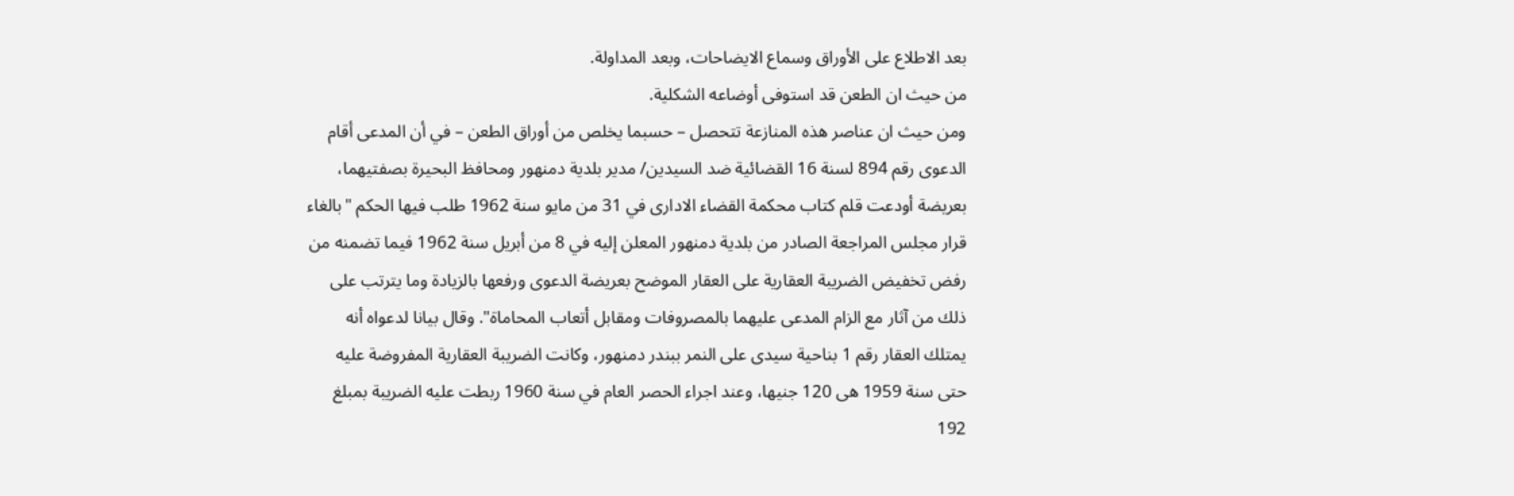بعد الاطلاع على الأوراق وسماع الايضاحات، وبعد المداولة.
من حيث ان الطعن قد استوفى أوضاعه الشكلية.
ومن حيث ان عناصر هذه المنازعة تتحصل – حسبما يخلص من أوراق الطعن – في أن المدعى أقام الدعوى رقم 894 لسنة 16 القضائية ضد السيدين/ مدير بلدية دمنهور ومحافظ البحيرة بصفتيهما، بعريضة أودعت قلم كتاب محكمة القضاء الادارى في 31 من مايو سنة 1962 طلب فيها الحكم "بالغاء قرار مجلس المراجعة الصادر من بلدية دمنهور المعلن إليه في 8 من أبريل سنة 1962 فيما تضمنه من رفض تخفيض الضريبة العقارية على العقار الموضح بعريضة الدعوى ورفعها بالزيادة وما يترتب على ذلك من آثار مع الزام المدعى عليهما بالمصروفات ومقابل أتعاب المحاماة". وقال بيانا لدعواه أنه يمتلك العقار رقم 1 بناحية سيدى على النمر ببندر دمنهور، وكانت الضريبة العقارية المفروضة عليه حتى سنة 1959 هى 120 جنيها، وعند اجراء الحصر العام في سنة 1960 ربطت عليه الضريبة بمبلغ 192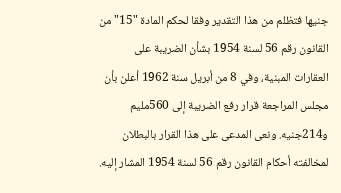جنيها فتظلم من هذا التقدير وفقا لحكم المادة "15" من القانون رقم 56 لسنة 1954 بشأن الضريبة على العقارات المبنية، وفي 8 من أبريل سنة 1962 أعلن بأن مجلس المراجعة قرار رفع الضريبة إلى 560مليم و214جنيه. ونعى المدعى على هذا القرار بالبطلان لمخالفته أحكام القانون رقم 56 لسنة 1954 المشار إليه.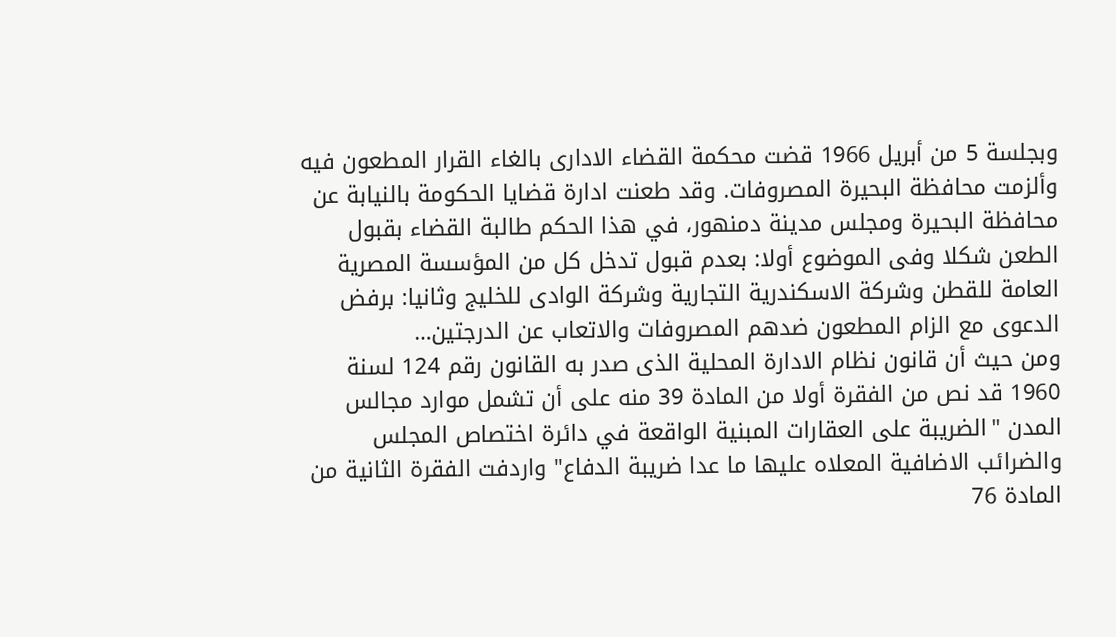وبجلسة 5 من أبريل 1966 قضت محكمة القضاء الادارى بالغاء القرار المطعون فيه وألزمت محافظة البحيرة المصروفات. وقد طعنت ادارة قضايا الحكومة بالنيابة عن محافظة البحيرة ومجلس مدينة دمنهور، في هذا الحكم طالبة القضاء بقبول الطعن شكلا وفى الموضوع أولا: بعدم قبول تدخل كل من المؤسسة المصرية العامة للقطن وشركة الاسكندرية التجارية وشركة الوادى للخليج وثانيا: برفض الدعوى مع الزام المطعون ضدهم المصروفات والاتعاب عن الدرجتين…
ومن حيث أن قانون نظام الادارة المحلية الذى صدر به القانون رقم 124 لسنة 1960 قد نص من الفقرة أولا من المادة 39 منه على أن تشمل موارد مجالس المدن "الضريبة على العقارات المبنية الواقعة في دائرة اختصاص المجلس والضرائب الاضافية المعلاه عليها ما عدا ضريبة الدفاع" واردفت الفقرة الثانية من المادة 76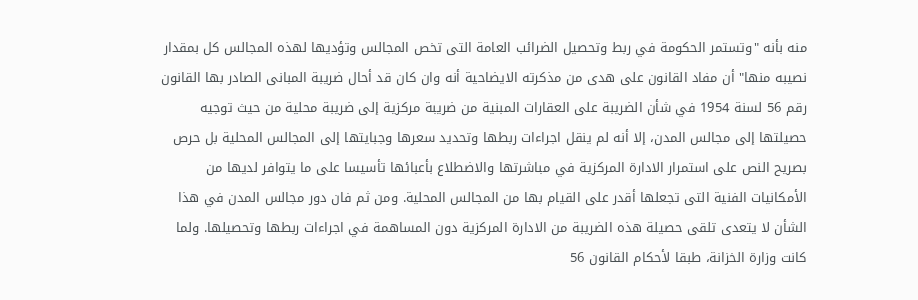منه بأنه "وتستمر الحكومة في ربط وتحصيل الضرائب العامة التى تخص المجالس وتؤديها لهذه المجالس كل بمقدار نصيبه منها" أن مفاد القانون على هدى من مذكرته الايضاحية أنه وان كان قد أحال ضريبة المبانى الصادر بها القانون رقم 56 لسنة 1954 في شأن الضريبة على العقارات المبنية من ضريبة مركزية إلى ضريبة محلية من حيث توجيه حصيلتها إلى مجالس المدن، إلا أنه لم ينقل اجراءات ربطها وتحديد سعرها وجبايتها إلى المجالس المحلية بل حرص بصريح النص على استمرار الادارة المركزية في مباشرتها والاضطلاع بأعبائها تأسيسا على ما يتوافر لديها من الأمكانيات الفنية التى تجعلها أقدر على القيام بها من المجالس المحلية. ومن ثم فان دور مجالس المدن في هذا الشأن لا يتعدى تلقى حصيلة هذه الضريبة من الادارة المركزية دون المساهمة في اجراءات ربطها وتحصيلها. ولما كانت وزارة الخزانة، طبقا لأحكام القانون 56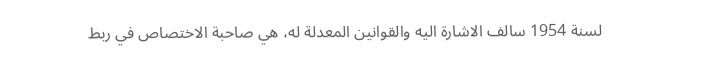لسنة 1954 سالف الاشارة اليه والقوانين المعدلة له، هي صاحبة الاختصاص في ربط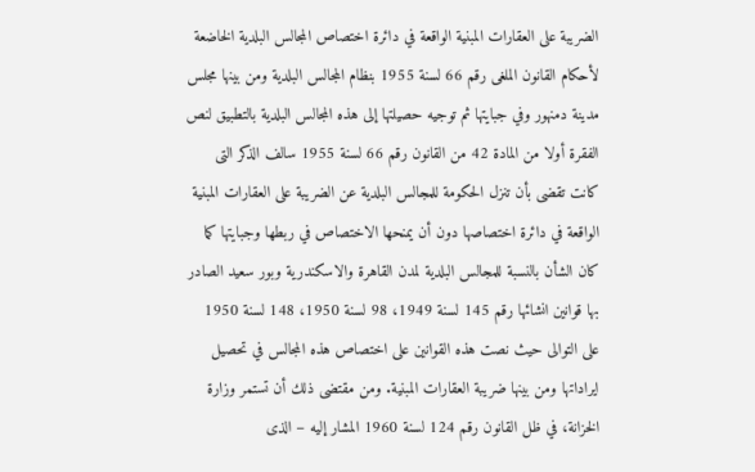الضريبة على العقارات المبنية الواقعة في دائرة اختصاص المجالس البلدية الخاضعة لأحكام القانون الملغى رقم 66 لسنة 1955 بنظام المجالس البلدية ومن بينها مجلس مدينة دمنهور وفي جبايتها ثم توجيه حصيلتها إلى هذه المجالس البلدية بالتطبيق لنص الفقرة أولا من المادة 42 من القانون رقم 66 لسنة 1955 سالف الذكر التى كانت تقضى بأن تنزل الحكومة للمجالس البلدية عن الضريبة على العقارات المبنية الواقعة في دائرة اختصاصها دون أن يمنحها الاختصاص في ربطها وجبايتها كما كان الشأن بالنسبة للمجالس البلدية لمدن القاهرة والاسكندرية وبور سعيد الصادر بها قوانين انشائها رقم 145 لسنة 1949، 98 لسنة 1950، 148 لسنة 1950 على التوالى حيث نصت هذه القوانين على اختصاص هذه المجالس في تحصيل ايراداتها ومن بينها ضريبة العقارات المبنية. ومن مقتضى ذلك أن تستمر وزارة الخزانة، في ظل القانون رقم 124 لسنة 1960 المشار إليه – الذى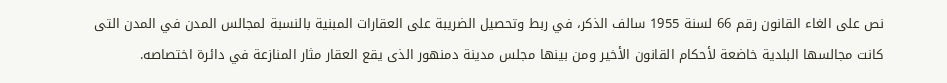نص على الغاء القانون رقم 66 لسنة 1955 سالف الذكر، في ربط وتحصيل الضريبة على العقارات المبنية بالنسبة لمجالس المدن في المدن التى كانت مجالسها البلدية خاضعة لأحكام القانون الأخير ومن بينها مجلس مدينة دمنهور الذى يقع العقار مثار المنازعة في دائرة اختصاصه.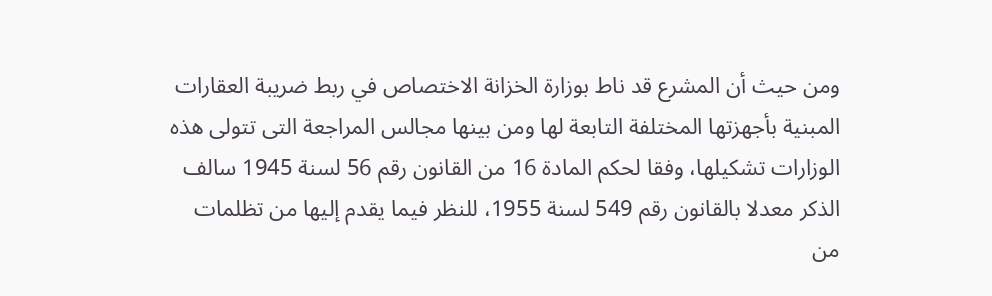ومن حيث أن المشرع قد ناط بوزارة الخزانة الاختصاص في ربط ضريبة العقارات المبنية بأجهزتها المختلفة التابعة لها ومن بينها مجالس المراجعة التى تتولى هذه الوزارات تشكيلها، وفقا لحكم المادة 16 من القانون رقم 56 لسنة 1945 سالف الذكر معدلا بالقانون رقم 549 لسنة 1955، للنظر فيما يقدم إليها من تظلمات من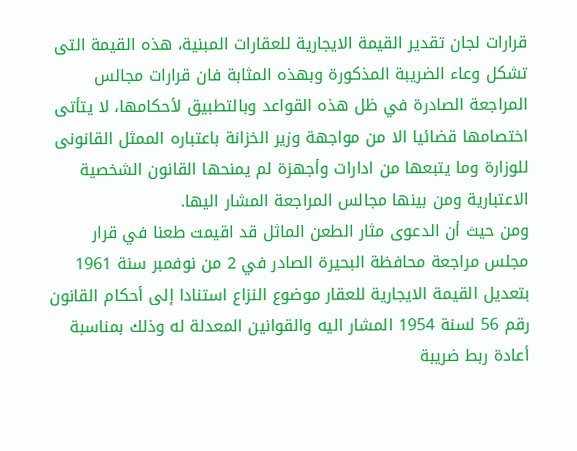قرارات لجان تقدير القيمة الايجارية للعقارات المبنية، هذه القيمة التى تشكل وعاء الضريبة المذكورة وبهذه المثابة فان قرارات مجالس المراجعة الصادرة في ظل هذه القواعد وبالتطبيق لأحكامها، لا يتأتى اختصامها قضائيا الا من مواجهة وزير الخزانة باعتباره الممثل القانونى للوزارة وما يتبعها من ادارات وأجهزة لم يمنحها القانون الشخصية الاعتبارية ومن بينها مجالس المراجعة المشار اليها.
ومن حيث أن الدعوى مثار الطعن الماثل قد اقيمت طعنا في قرار مجلس مراجعة محافظة البحيرة الصادر في 2 من نوفمبر سنة 1961 بتعديل القيمة الايجارية للعقار موضوع النزاع استنادا إلى أحكام القانون رقم 56 لسنة 1954 المشار اليه والقوانين المعدلة له وذلك بمناسبة أعادة ربط ضريبة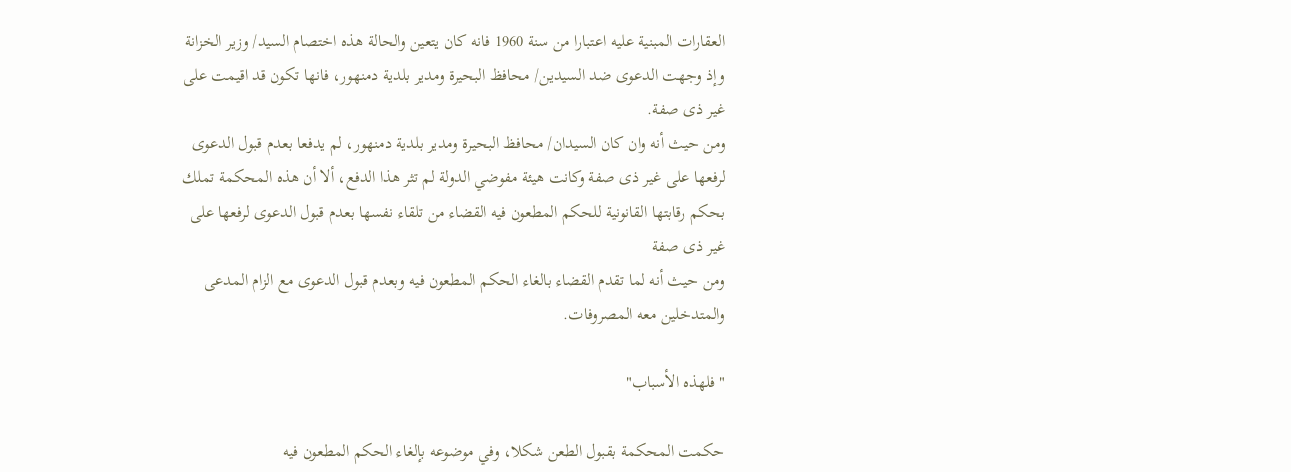العقارات المبنية عليه اعتبارا من سنة 1960 فانه كان يتعين والحالة هذه اختصام السيد/ وزير الخزانة وإذ وجهت الدعوى ضد السيدين/ محافظ البحيرة ومدير بلدية دمنهور، فانها تكون قد اقيمت على غير ذى صفة.
ومن حيث أنه وان كان السيدان/ محافظ البحيرة ومدير بلدية دمنهور، لم يدفعا بعدم قبول الدعوى لرفعها على غير ذى صفة وكانت هيئة مفوضي الدولة لم تثر هذا الدفع، ألا أن هذه المحكمة تملك بحكم رقابتها القانونية للحكم المطعون فيه القضاء من تلقاء نفسها بعدم قبول الدعوى لرفعها على غير ذى صفة
ومن حيث أنه لما تقدم القضاء بالغاء الحكم المطعون فيه وبعدم قبول الدعوى مع الزام المدعى والمتدخلين معه المصروفات.

"فلهذه الأسباب"

حكمت المحكمة بقبول الطعن شكلا، وفي موضوعه بإلغاء الحكم المطعون فيه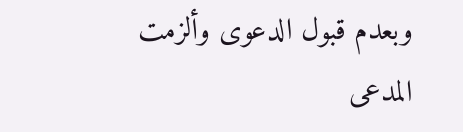وبعدم قبول الدعوى وألزمت المدعى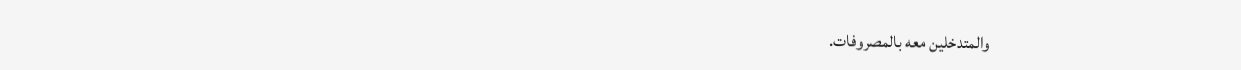والمتدخلين معه بالمصروفات.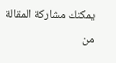يمكنك مشاركة المقالة من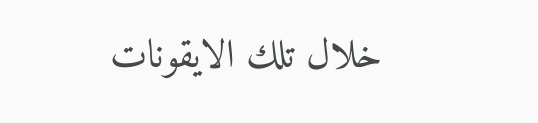خلال تلك الايقونات